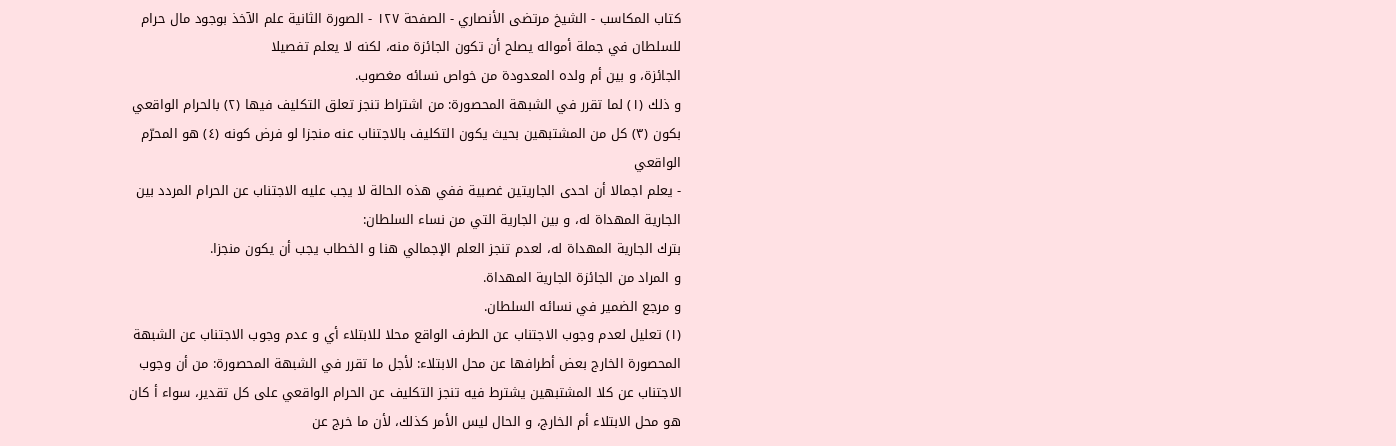كتاب المكاسب - الشيخ مرتضى الأنصاري - الصفحة ١٢٧ - الصورة الثانية علم الآخذ بوجود مال حرام للسلطان في جملة أمواله يصلح أن تكون الجائزة منه، لكنه لا يعلم تفصيلا
الجائزة، و بين أم ولده المعدودة من خواص نسائه مغصوب.
و ذلك (١) لما تقرر في الشبهة المحصورة: من اشتراط تنجز تعلق التكليف فيها (٢) بالحرام الواقعي بكون (٣) كل من المشتبهين بحيث يكون التكليف بالاجتناب عنه منجزا لو فرض كونه (٤) هو المحرّم الواقعي
- يعلم اجمالا أن احدى الجاريتين غصبية ففي هذه الحالة لا يجب عليه الاجتناب عن الحرام المردد بين الجارية المهداة له، و بين الجارية التي من نساء السلطان:
بترك الجارية المهداة له، لعدم تنجز العلم الإجمالي هنا و الخطاب يجب أن يكون منجزا.
و المراد من الجائزة الجارية المهداة.
و مرجع الضمير في نسائه السلطان.
(١) تعليل لعدم وجوب الاجتناب عن الطرف الواقع محلا للابتلاء أي و عدم وجوب الاجتناب عن الشبهة المحصورة الخارج بعض أطرافها عن محل الابتلاء: لأجل ما تقرر في الشبهة المحصورة: من أن وجوب الاجتناب عن كلا المشتبهين يشترط فيه تنجز التكليف عن الحرام الواقعي على كل تقدير، سواء أ كان هو محل الابتلاء أم الخارج، و الحال ليس الأمر كذلك، لأن ما خرج عن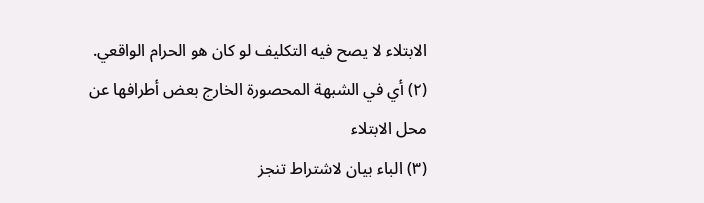الابتلاء لا يصح فيه التكليف لو كان هو الحرام الواقعي.
(٢) أي في الشبهة المحصورة الخارج بعض أطرافها عن محل الابتلاء
(٣) الباء بيان لاشتراط تنجز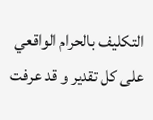التكليف بالحرام الواقعي على كل تقدير و قد عرفت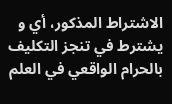الاشتراط المذكور، أي و يشترط في تنجز التكليف بالحرام الواقعي في العلم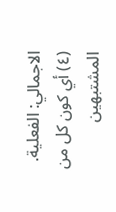الاجمالي: الفعلية.
(٤) أي كون كل من المشتبهين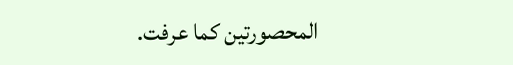المحصورتين كما عرفت.